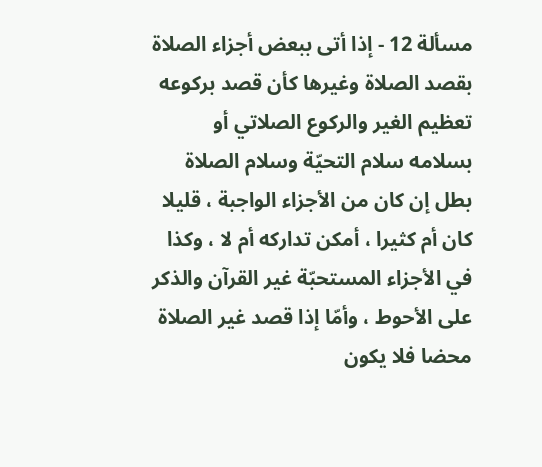مسألة 12 - إذا أتى ببعض أجزاء الصلاة بقصد الصلاة وغيرها كأن قصد بركوعه تعظيم الغير والركوع الصلاتي أو بسلامه سلام التحيّة وسلام الصلاة بطل إن كان من الأجزاء الواجبة ، قليلا كان أم كثيرا ، أمكن تداركه أم لا ، وكذا في الأجزاء المستحبّة غير القرآن والذكر على الأحوط ، وأمّا إذا قصد غير الصلاة محضا فلا يكون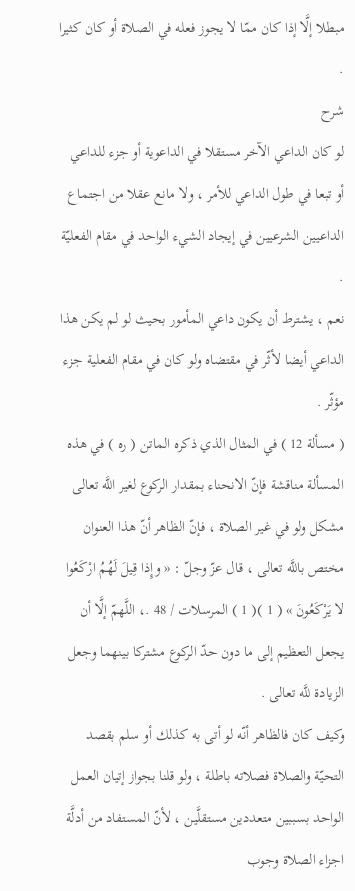مبطلا إلَّا إذا كان ممّا لا يجوز فعله في الصلاة أو كان كثيرا .
شرح
لو كان الداعي الآخر مستقلا في الداعوية أو جزء للداعي أو تبعا في طول الداعي للأمر ، ولا مانع عقلا من اجتماع الداعيين الشرعيين في إيجاد الشيء الواحد في مقام الفعليّة .
نعم ، يشترط أن يكون داعي المأمور بحيث لو لم يكن هذا الداعي أيضا لأثّر في مقتضاه ولو كان في مقام الفعلية جزء مؤثّر .
( مسألة 12 ) في المثال الذي ذكره الماتن ( ره ) في هذه المسألة مناقشة فإنّ الانحناء بمقدار الركوع لغير اللَّه تعالى مشكل ولو في غير الصلاة ، فإنّ الظاهر أنّ هذا العنوان مختص باللَّه تعالى ، قال عزّ وجلّ : « وإِذا قِيلَ لَهُمُ ارْكَعُوا لا يَرْكَعُونَ » ( 1 )( 1 ) المرسلات / 48 .، اللَّهمّ إلَّا أن يجعل التعظيم إلى ما دون حدّ الركوع مشتركا بينهما وجعل الزيادة للَّه تعالى .
وكيف كان فالظاهر أنّه لو أتى به كذلك أو سلم بقصد التحيّة والصلاة فصلاته باطلة ، ولو قلنا بجواز إتيان العمل الواحد بسببين متعددين مستقلَّين ، لأنّ المستفاد من أدلَّة اجزاء الصلاة وجوب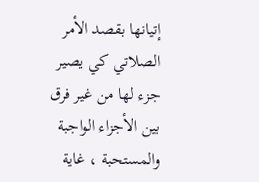إتيانها بقصد الأمر الصلاتي كي يصير جزء لها من غير فرق بين الأجزاء الواجبة والمستحبة ، غاية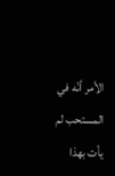الأمر أنّه في المستحب لم يأت بهذا